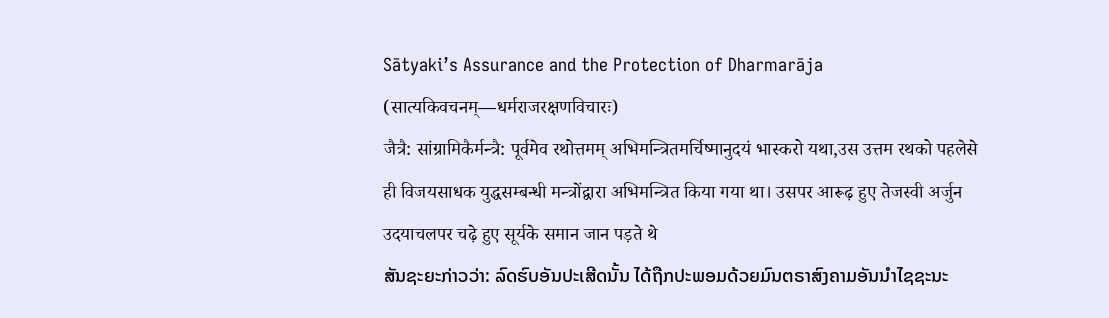Sātyaki’s Assurance and the Protection of Dharmarāja (सात्यकिवचनम्—धर्मराजरक्षणविचारः)
जैत्रै: सांग्रामिकैर्मन्त्रै: पूर्वमेव रथोत्तमम् अभिमन्त्रितमर्चिष्मानुदयं भास्करो यथा,उस उत्तम रथको पहलेसे ही विजयसाधक युद्धसम्बन्धी मन्त्रोंद्वारा अभिमन्त्रित किया गया था। उसपर आरूढ़ हुए तेजस्वी अर्जुन उदयाचलपर चढ़े हुए सूर्यके समान जान पड़ते थे
ສັນຊະຍະກ່າວວ່າ: ລົດຮົບອັນປະເສີດນັ້ນ ໄດ້ຖືກປະພອມດ້ວຍມົນຕຣາສົງຄາມອັນນໍາໄຊຊະນະ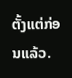ຕັ້ງແຕ່ກ່ອນແລ້ວ.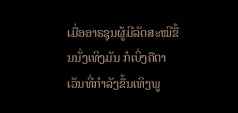ເມື່ອອາຣຊຸນຜູ້ມີລັດສະໝີຂຶ້ນນັ່ງເທິງມັນ ກໍເບິ່ງຄືຕາເວັນທີ່ກໍາລັງຂຶ້ນເທິງພູ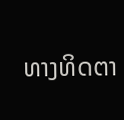ທາງທິດຕາ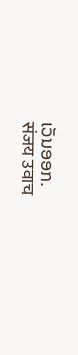ເວັນອອກ.
संजय उवाच